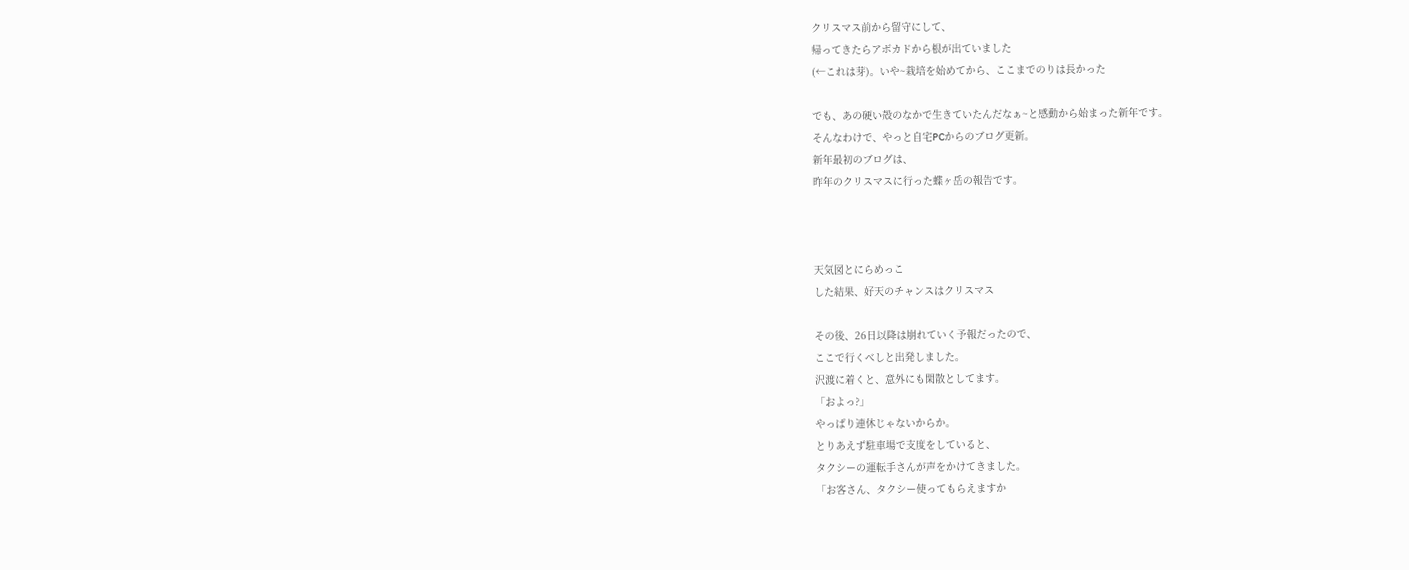クリスマス前から留守にして、
帰ってきたらアボカドから根が出ていました
(←これは芽)。いや~栽培を始めてから、ここまでのりは長かった

でも、あの硬い殻のなかで生きていたんだなぁ~と感動から始まった新年です。
そんなわけで、やっと自宅PCからのブログ更新。
新年最初のブログは、
昨年のクリスマスに行った蝶ヶ岳の報告です。



天気図とにらめっこ
した結果、好天のチャンスはクリスマス

その後、26日以降は崩れていく予報だったので、
ここで行くべしと出発しました。
沢渡に着くと、意外にも閑散としてます。
「およっ?」
やっぱり連休じゃないからか。
とりあえず駐車場で支度をしていると、
タクシーの運転手さんが声をかけてきました。
「お客さん、タクシー使ってもらえますか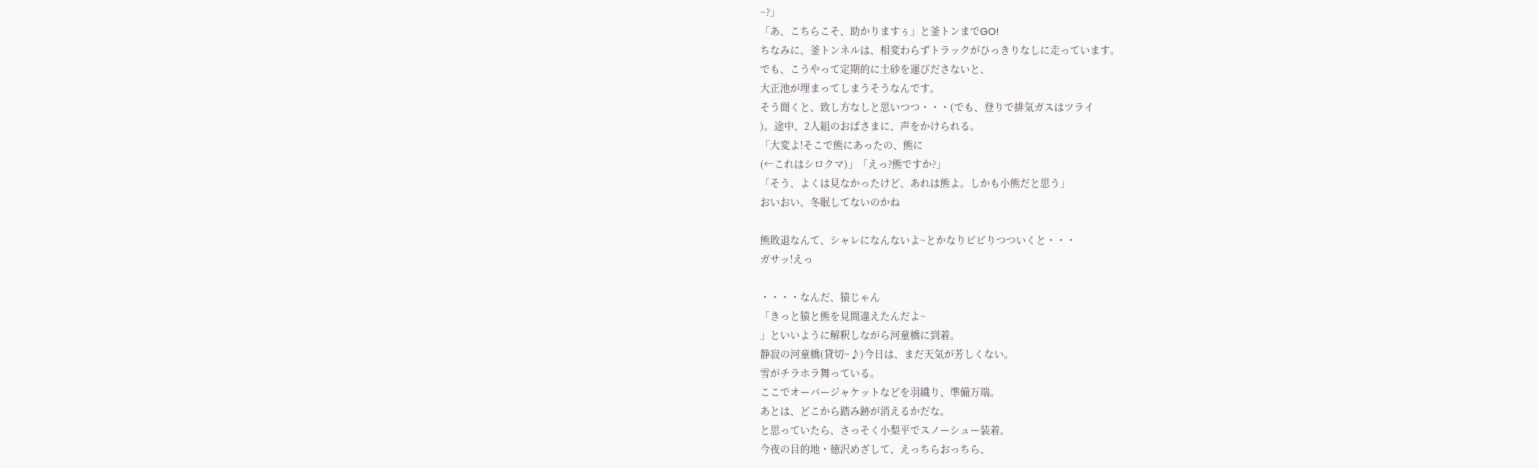~?」
「あ、こちらこそ、助かりますぅ」と釜トンまでGO!
ちなみに、釜トンネルは、相変わらずトラックがひっきりなしに走っています。
でも、こうやって定期的に土砂を運びださないと、
大正池が埋まってしまうそうなんです。
そう聞くと、致し方なしと思いつつ・・・(でも、登りで排気ガスはツライ
)。途中、2人組のおばさまに、声をかけられる。
「大変よ!そこで熊にあったの、熊に
(←これはシロクマ)」「えっ?熊ですか?」
「そう、よくは見なかったけど、あれは熊よ。しかも小熊だと思う」
おいおい、冬眠してないのかね

熊敗退なんて、シャレになんないよ~とかなりビビりつついくと・・・
ガサッ!えっ

・・・・なんだ、猿じゃん
「きっと猿と熊を見間違えたんだよ~
」といいように解釈しながら河童橋に到着。
静寂の河童橋(貸切~♪)今日は、まだ天気が芳しくない。
雪がチラホラ舞っている。
ここでオーバージャケットなどを羽織り、準備万端。
あとは、どこから踏み跡が消えるかだな。
と思っていたら、さっそく小梨平でスノーシュー装着。
今夜の目的地・徳沢めざして、えっちらおっちら、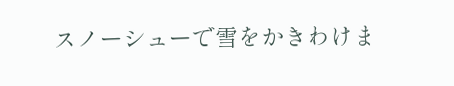スノーシューで雪をかきわけま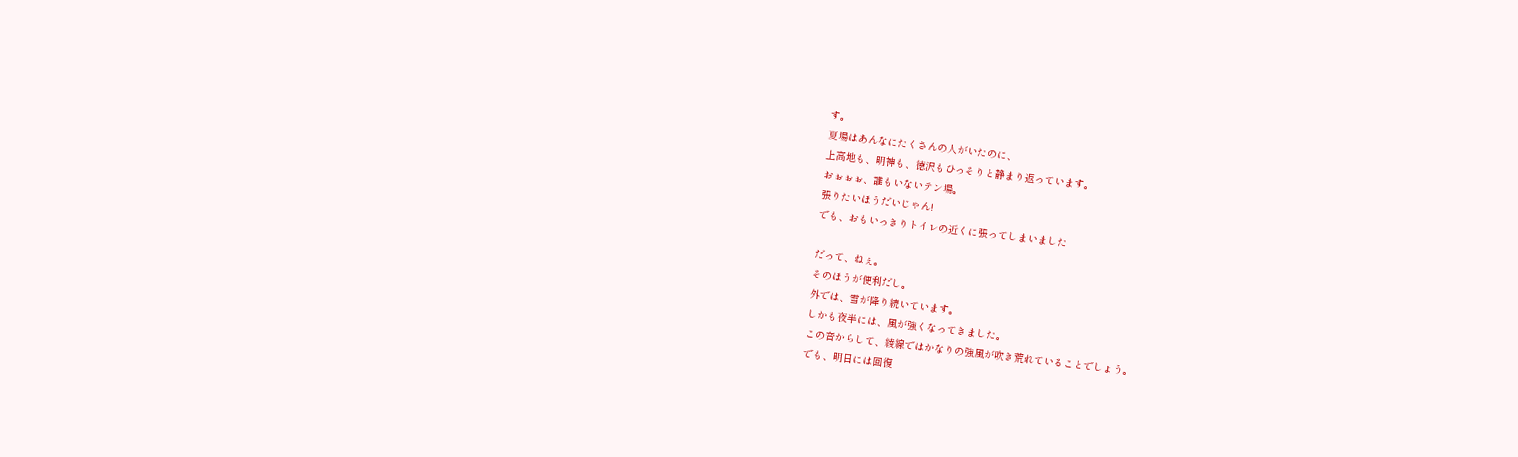す。
夏場はあんなにたくさんの人がいたのに、
上高地も、明神も、徳沢もひっそりと静まり返っています。
おぉぉぉ、誰もいないテン場。
張りたいほうだいじゃん!
でも、おもいっきりトイレの近くに張ってしまいました

だって、ねぇ。
そのほうが便利だし。
外では、雪が降り続いています。
しかも夜半には、風が強くなってきました。
この音からして、綾線ではかなりの強風が吹き荒れていることでしょう。
でも、明日には回復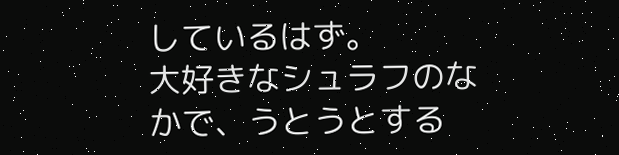しているはず。
大好きなシュラフのなかで、うとうとする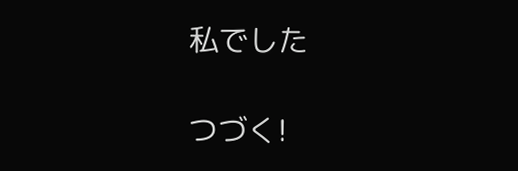私でした

つづく!